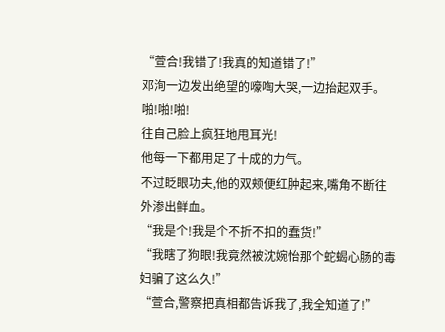“萱合!我错了!我真的知道错了!”
邓洵一边发出绝望的嚎啕大哭,一边抬起双手。
啪!啪!啪!
往自己脸上疯狂地甩耳光!
他每一下都用足了十成的力气。
不过眨眼功夫,他的双颊便红肿起来,嘴角不断往外渗出鲜血。
“我是个!我是个不折不扣的蠢货!”
“我瞎了狗眼!我竟然被沈婉怡那个蛇蝎心肠的毒妇骗了这么久!”
“萱合,警察把真相都告诉我了,我全知道了!”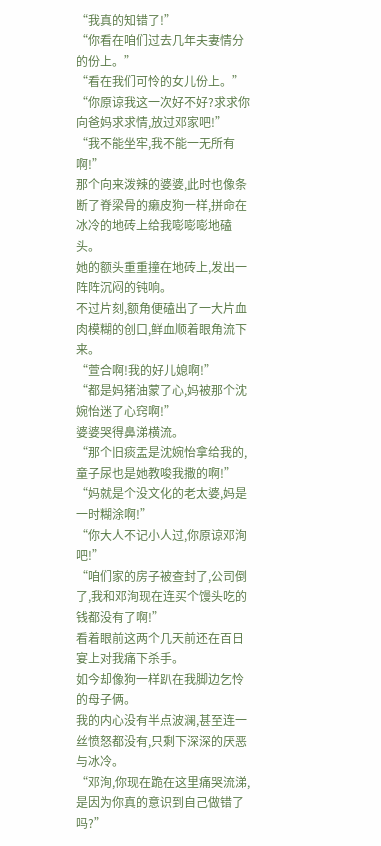“我真的知错了!”
“你看在咱们过去几年夫妻情分的份上。”
“看在我们可怜的女儿份上。”
“你原谅我这一次好不好?求求你向爸妈求求情,放过邓家吧!”
“我不能坐牢,我不能一无所有啊!”
那个向来泼辣的婆婆,此时也像条断了脊梁骨的癞皮狗一样,拼命在冰冷的地砖上给我嘭嘭嘭地磕头。
她的额头重重撞在地砖上,发出一阵阵沉闷的钝响。
不过片刻,额角便磕出了一大片血肉模糊的创口,鲜血顺着眼角流下来。
“萱合啊!我的好儿媳啊!”
“都是妈猪油蒙了心,妈被那个沈婉怡迷了心窍啊!”
婆婆哭得鼻涕横流。
“那个旧痰盂是沈婉怡拿给我的,童子尿也是她教唆我撒的啊!”
“妈就是个没文化的老太婆,妈是一时糊涂啊!”
“你大人不记小人过,你原谅邓洵吧!”
“咱们家的房子被查封了,公司倒了,我和邓洵现在连买个馒头吃的钱都没有了啊!”
看着眼前这两个几天前还在百日宴上对我痛下杀手。
如今却像狗一样趴在我脚边乞怜的母子俩。
我的内心没有半点波澜,甚至连一丝愤怒都没有,只剩下深深的厌恶与冰冷。
“邓洵,你现在跪在这里痛哭流涕,是因为你真的意识到自己做错了吗?”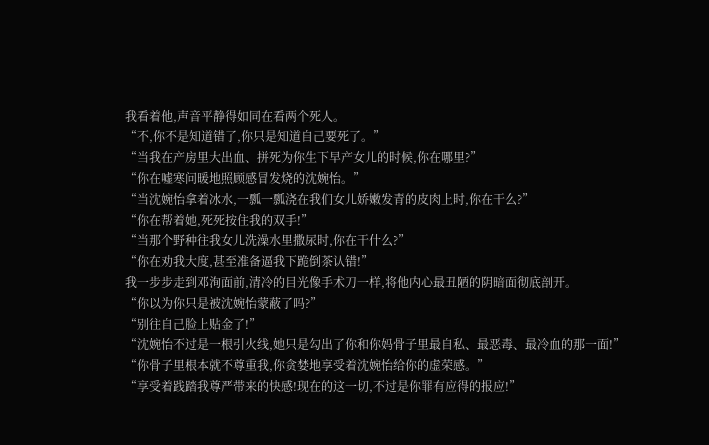我看着他,声音平静得如同在看两个死人。
“不,你不是知道错了,你只是知道自己要死了。”
“当我在产房里大出血、拼死为你生下早产女儿的时候,你在哪里?”
“你在嘘寒问暖地照顾感冒发烧的沈婉怡。”
“当沈婉怡拿着冰水,一瓢一瓢浇在我们女儿娇嫩发青的皮肉上时,你在干么?”
“你在帮着她,死死按住我的双手!”
“当那个野种往我女儿洗澡水里撒尿时,你在干什么?”
“你在劝我大度,甚至准备逼我下跪倒茶认错!”
我一步步走到邓洵面前,清冷的目光像手术刀一样,将他内心最丑陋的阴暗面彻底剖开。
“你以为你只是被沈婉怡蒙蔽了吗?”
“别往自己脸上贴金了!”
“沈婉怡不过是一根引火线,她只是勾出了你和你妈骨子里最自私、最恶毒、最冷血的那一面!”
“你骨子里根本就不尊重我,你贪婪地享受着沈婉怡给你的虚荣感。”
“享受着践踏我尊严带来的快感!现在的这一切,不过是你罪有应得的报应!”